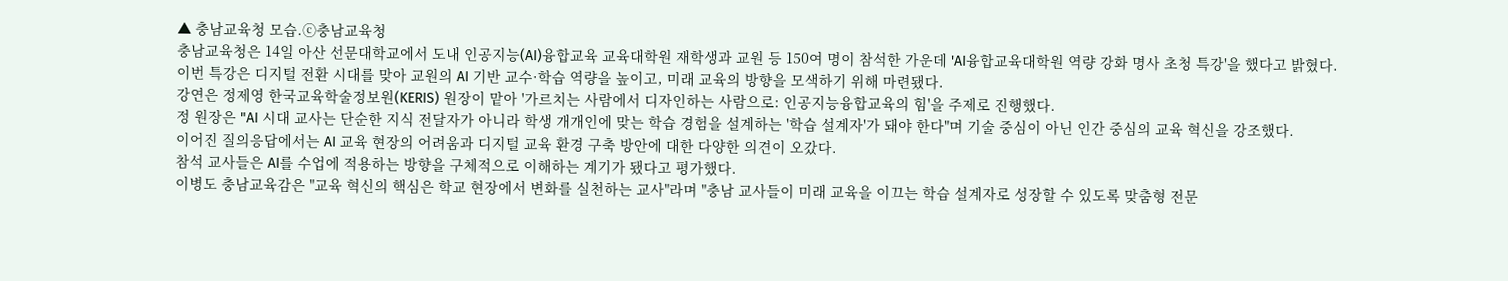▲ 충남교육청 모습.ⓒ충남교육청
충남교육청은 14일 아산 선문대학교에서 도내 인공지능(AI)융합교육 교육대학원 재학생과 교원 등 150여 명이 참석한 가운데 'AI융합교육대학원 역량 강화 명사 초청 특강'을 했다고 밝혔다.
이번 특강은 디지털 전환 시대를 맞아 교원의 AI 기반 교수·학습 역량을 높이고, 미래 교육의 방향을 모색하기 위해 마련됐다.
강연은 정제영 한국교육학술정보원(KERIS) 원장이 맡아 '가르치는 사람에서 디자인하는 사람으로: 인공지능융합교육의 힘'을 주제로 진행했다.
정 원장은 "AI 시대 교사는 단순한 지식 전달자가 아니라 학생 개개인에 맞는 학습 경험을 설계하는 '학습 설계자'가 돼야 한다"며 기술 중심이 아닌 인간 중심의 교육 혁신을 강조했다.
이어진 질의응답에서는 AI 교육 현장의 어려움과 디지털 교육 환경 구축 방안에 대한 다양한 의견이 오갔다.
참석 교사들은 AI를 수업에 적용하는 방향을 구체적으로 이해하는 계기가 됐다고 평가했다.
이병도 충남교육감은 "교육 혁신의 핵심은 학교 현장에서 변화를 실천하는 교사"라며 "충남 교사들이 미래 교육을 이끄는 학습 설계자로 성장할 수 있도록 맞춤형 전문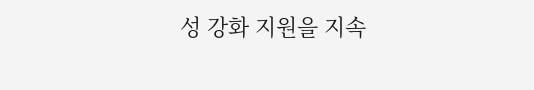성 강화 지원을 지속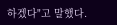하겠다"고 말했다.